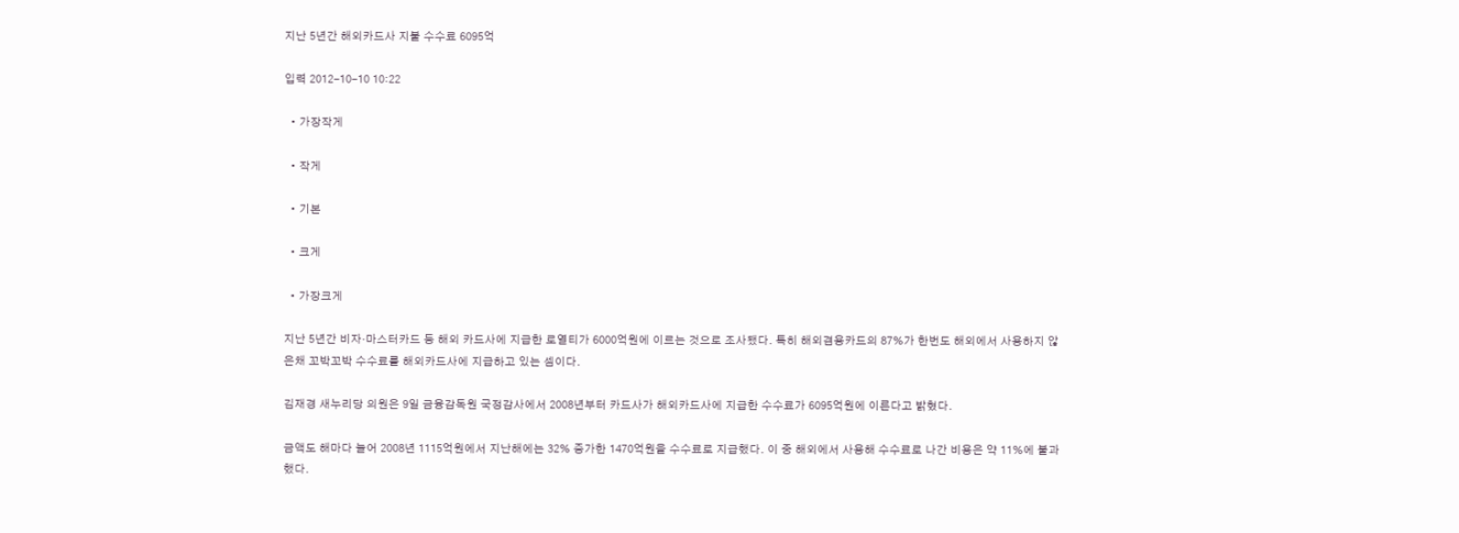지난 5년간 해외카드사 지불 수수료 6095억

입력 2012-10-10 10:22

  • 가장작게

  • 작게

  • 기본

  • 크게

  • 가장크게

지난 5년간 비자·마스터카드 등 해외 카드사에 지급한 로열티가 6000억원에 이르는 것으로 조사됐다. 특히 해외겸용카드의 87%가 한번도 해외에서 사용하지 않은채 꼬박꼬박 수수료를 해외카드사에 지급하고 있는 셈이다.

김재경 새누리당 의원은 9일 금융감독원 국정감사에서 2008년부터 카드사가 해외카드사에 지급한 수수료가 6095억원에 이른다고 밝혔다.

금액도 해마다 늘어 2008년 1115억원에서 지난해에는 32% 증가한 1470억원을 수수료로 지급했다. 이 중 해외에서 사용해 수수료로 나간 비용은 약 11%에 불과했다.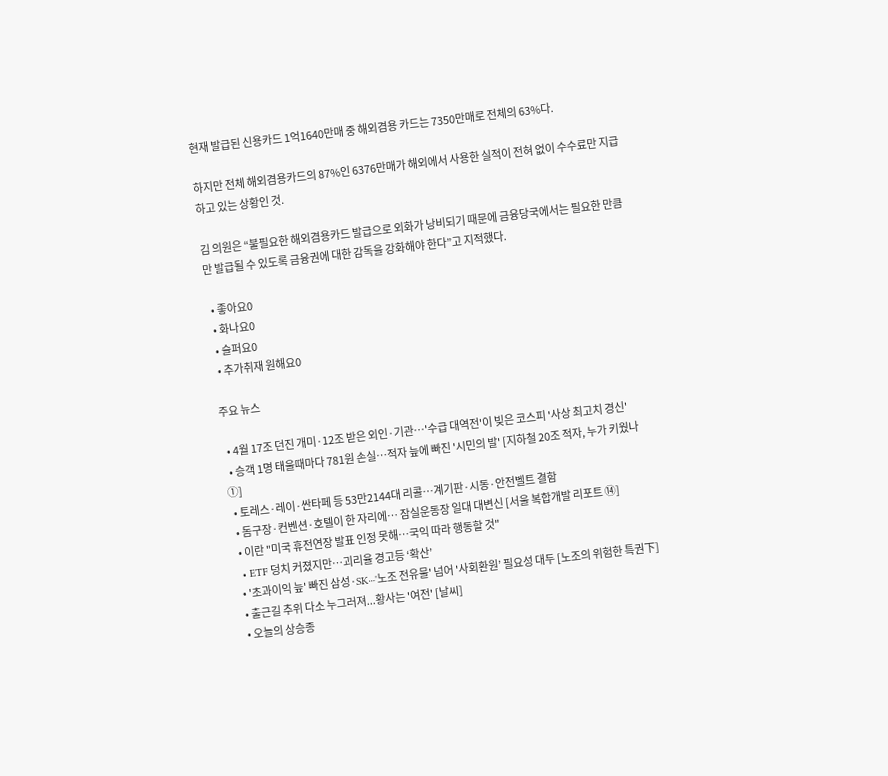현재 발급된 신용카드 1억1640만매 중 해외겸용 카드는 7350만매로 전체의 63%다.

하지만 전체 해외겸용카드의 87%인 6376만매가 해외에서 사용한 실적이 전혀 없이 수수료만 지급하고 있는 상황인 것.

김 의원은 “불필요한 해외겸용카드 발급으로 외화가 낭비되기 때문에 금융당국에서는 필요한 만큼만 발급될 수 있도록 금융권에 대한 감독을 강화해야 한다”고 지적했다.

  • 좋아요0
  • 화나요0
  • 슬퍼요0
  • 추가취재 원해요0

주요 뉴스

  • 4월 17조 던진 개미·12조 받은 외인·기관…'수급 대역전'이 빚은 코스피 '사상 최고치 경신'
  • 승객 1명 태울때마다 781원 손실…적자 늪에 빠진 '시민의 발' [지하철 20조 적자, 누가 키웠나 ①]
  • 토레스·레이·싼타페 등 53만2144대 리콜…계기판·시동·안전벨트 결함
  • 돔구장·컨벤션·호텔이 한 자리에… 잠실운동장 일대 대변신 [서울 복합개발 리포트 ⑭]
  • 이란 "미국 휴전연장 발표 인정 못해⋯국익 따라 행동할 것"
  • ETF 덩치 커졌지만…괴리율 경고등 ‘확산’
  • '초과이익 늪' 빠진 삼성·SK⋯'노조 전유물' 넘어 '사회환원’ 필요성 대두 [노조의 위험한 특권下]
  • 출근길 추위 다소 누그러져...황사는 '여전' [날씨]
  • 오늘의 상승종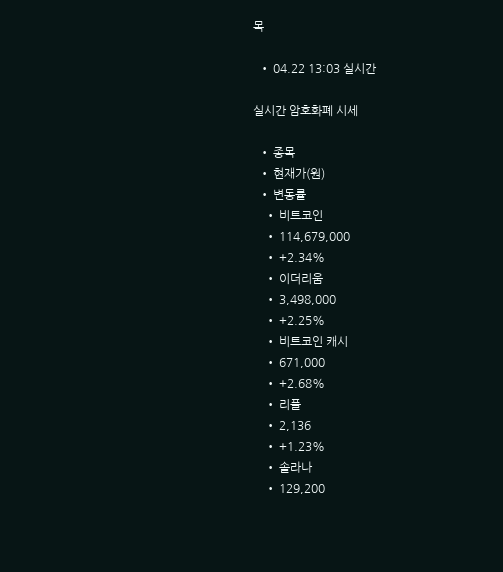목

  • 04.22 13:03 실시간

실시간 암호화폐 시세

  • 종목
  • 현재가(원)
  • 변동률
    • 비트코인
    • 114,679,000
    • +2.34%
    • 이더리움
    • 3,498,000
    • +2.25%
    • 비트코인 캐시
    • 671,000
    • +2.68%
    • 리플
    • 2,136
    • +1.23%
    • 솔라나
    • 129,200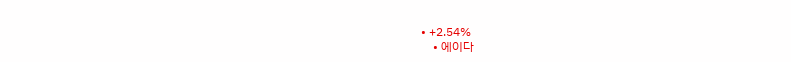• +2.54%
    • 에이다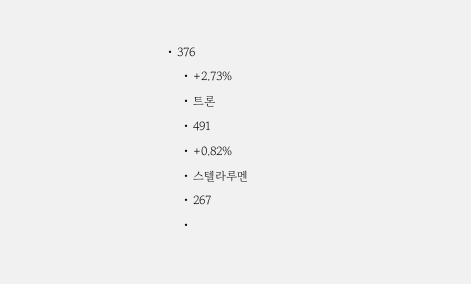• 376
    • +2.73%
    • 트론
    • 491
    • +0.82%
    • 스텔라루멘
    • 267
    •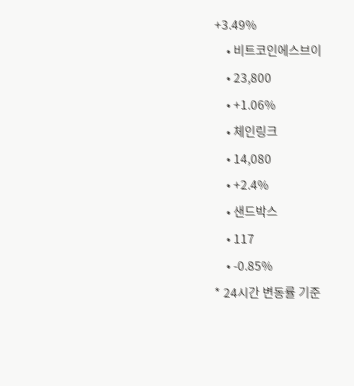+3.49%
    • 비트코인에스브이
    • 23,800
    • +1.06%
    • 체인링크
    • 14,080
    • +2.4%
    • 샌드박스
    • 117
    • -0.85%
* 24시간 변동률 기준